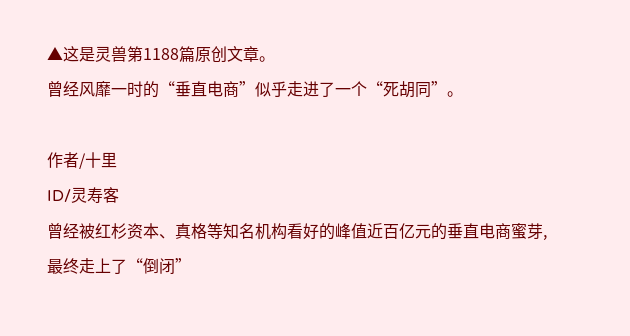▲这是灵兽第1188篇原创文章。
曾经风靡一时的“垂直电商”似乎走进了一个“死胡同”。

作者/十里
ID/灵寿客
曾经被红杉资本、真格等知名机构看好的峰值近百亿元的垂直电商蜜芽,最终走上了“倒闭”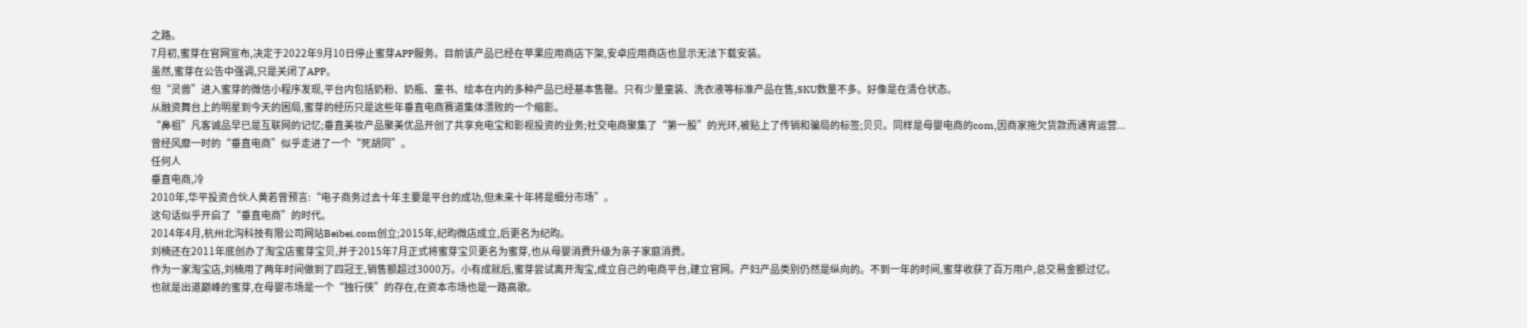之路。
7月初,蜜芽在官网宣布,决定于2022年9月10日停止蜜芽APP服务。目前该产品已经在苹果应用商店下架,安卓应用商店也显示无法下载安装。
虽然,蜜芽在公告中强调,只是关闭了APP。
但“灵兽”进入蜜芽的微信小程序发现,平台内包括奶粉、奶瓶、童书、绘本在内的多种产品已经基本售罄。只有少量童装、洗衣液等标准产品在售,SKU数量不多。好像是在清仓状态。
从融资舞台上的明星到今天的困局,蜜芽的经历只是这些年垂直电商赛道集体溃败的一个缩影。
“鼻祖”凡客诚品早已是互联网的记忆;垂直美妆产品聚美优品开创了共享充电宝和影视投资的业务;社交电商聚集了“第一股”的光环,被贴上了传销和骗局的标签;贝贝。同样是母婴电商的com,因商家拖欠货款而通宵运营...
曾经风靡一时的“垂直电商”似乎走进了一个“死胡同”。
任何人
垂直电商,冷
2010年,华平投资合伙人黄若曾预言:“电子商务过去十年主要是平台的成功,但未来十年将是细分市场”。
这句话似乎开启了“垂直电商”的时代。
2014年4月,杭州北沟科技有限公司网站Beibei.com创立;2015年,纪昀微店成立,后更名为纪昀。
刘楠还在2011年底创办了淘宝店蜜芽宝贝,并于2015年7月正式将蜜芽宝贝更名为蜜芽,也从母婴消费升级为亲子家庭消费。
作为一家淘宝店,刘楠用了两年时间做到了四冠王,销售额超过3000万。小有成就后,蜜芽尝试离开淘宝,成立自己的电商平台,建立官网。产妇产品类别仍然是纵向的。不到一年的时间,蜜芽收获了百万用户,总交易金额过亿。
也就是出道巅峰的蜜芽,在母婴市场是一个“独行侠”的存在,在资本市场也是一路高歌。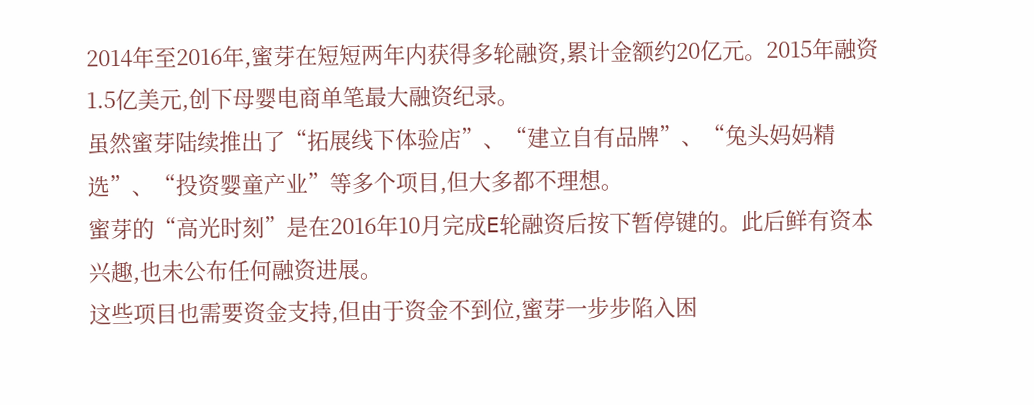2014年至2016年,蜜芽在短短两年内获得多轮融资,累计金额约20亿元。2015年融资1.5亿美元,创下母婴电商单笔最大融资纪录。
虽然蜜芽陆续推出了“拓展线下体验店”、“建立自有品牌”、“兔头妈妈精选”、“投资婴童产业”等多个项目,但大多都不理想。
蜜芽的“高光时刻”是在2016年10月完成E轮融资后按下暂停键的。此后鲜有资本兴趣,也未公布任何融资进展。
这些项目也需要资金支持,但由于资金不到位,蜜芽一步步陷入困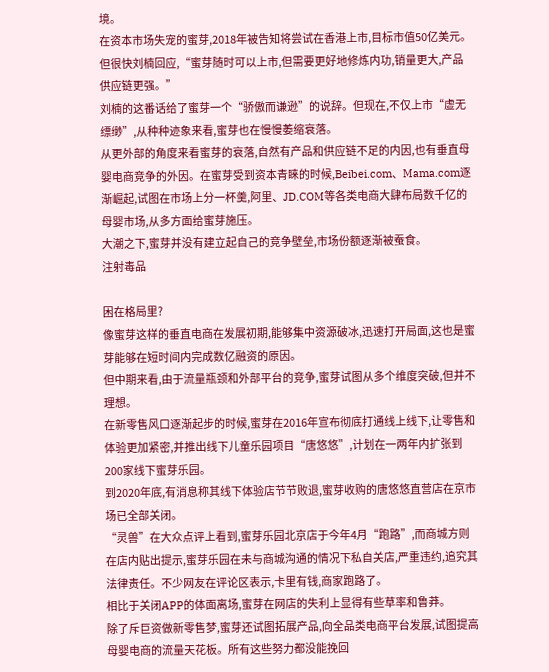境。
在资本市场失宠的蜜芽,2018年被告知将尝试在香港上市,目标市值50亿美元。但很快刘楠回应,“蜜芽随时可以上市,但需要更好地修炼内功,销量更大,产品供应链更强。”
刘楠的这番话给了蜜芽一个“骄傲而谦逊”的说辞。但现在,不仅上市“虚无缥缈”,从种种迹象来看,蜜芽也在慢慢萎缩衰落。
从更外部的角度来看蜜芽的衰落,自然有产品和供应链不足的内因,也有垂直母婴电商竞争的外因。在蜜芽受到资本青睐的时候,Beibei.com、Mama.com逐渐崛起,试图在市场上分一杯羹,阿里、JD.COM等各类电商大肆布局数千亿的母婴市场,从多方面给蜜芽施压。
大潮之下,蜜芽并没有建立起自己的竞争壁垒,市场份额逐渐被蚕食。
注射毒品

困在格局里?
像蜜芽这样的垂直电商在发展初期,能够集中资源破冰,迅速打开局面,这也是蜜芽能够在短时间内完成数亿融资的原因。
但中期来看,由于流量瓶颈和外部平台的竞争,蜜芽试图从多个维度突破,但并不理想。
在新零售风口逐渐起步的时候,蜜芽在2016年宣布彻底打通线上线下,让零售和体验更加紧密,并推出线下儿童乐园项目“唐悠悠”,计划在一两年内扩张到200家线下蜜芽乐园。
到2020年底,有消息称其线下体验店节节败退,蜜芽收购的唐悠悠直营店在京市场已全部关闭。
“灵兽”在大众点评上看到,蜜芽乐园北京店于今年4月“跑路”,而商城方则在店内贴出提示,蜜芽乐园在未与商城沟通的情况下私自关店,严重违约,追究其法律责任。不少网友在评论区表示,卡里有钱,商家跑路了。
相比于关闭APP的体面离场,蜜芽在网店的失利上显得有些草率和鲁莽。
除了斥巨资做新零售梦,蜜芽还试图拓展产品,向全品类电商平台发展,试图提高母婴电商的流量天花板。所有这些努力都没能挽回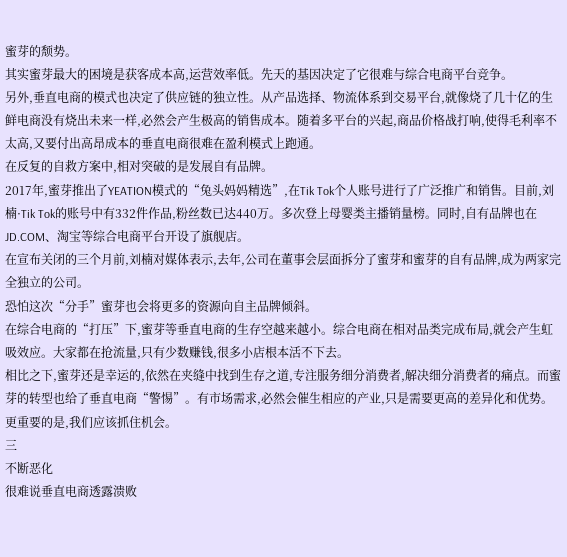蜜芽的颓势。
其实蜜芽最大的困境是获客成本高,运营效率低。先天的基因决定了它很难与综合电商平台竞争。
另外,垂直电商的模式也决定了供应链的独立性。从产品选择、物流体系到交易平台,就像烧了几十亿的生鲜电商没有烧出未来一样,必然会产生极高的销售成本。随着多平台的兴起,商品价格战打响,使得毛利率不太高,又要付出高昂成本的垂直电商很难在盈利模式上跑通。
在反复的自救方案中,相对突破的是发展自有品牌。
2017年,蜜芽推出了YEATION模式的“兔头妈妈精选”,在Tik Tok个人账号进行了广泛推广和销售。目前,刘楠·Tik Tok的账号中有332件作品,粉丝数已达440万。多次登上母婴类主播销量榜。同时,自有品牌也在JD.COM、淘宝等综合电商平台开设了旗舰店。
在宣布关闭的三个月前,刘楠对媒体表示,去年,公司在董事会层面拆分了蜜芽和蜜芽的自有品牌,成为两家完全独立的公司。
恐怕这次“分手”蜜芽也会将更多的资源向自主品牌倾斜。
在综合电商的“打压”下,蜜芽等垂直电商的生存空越来越小。综合电商在相对品类完成布局,就会产生虹吸效应。大家都在抢流量,只有少数赚钱,很多小店根本活不下去。
相比之下,蜜芽还是幸运的,依然在夹缝中找到生存之道,专注服务细分消费者,解决细分消费者的痛点。而蜜芽的转型也给了垂直电商“警惕”。有市场需求,必然会催生相应的产业,只是需要更高的差异化和优势。
更重要的是,我们应该抓住机会。
三
不断恶化
很难说垂直电商透露溃败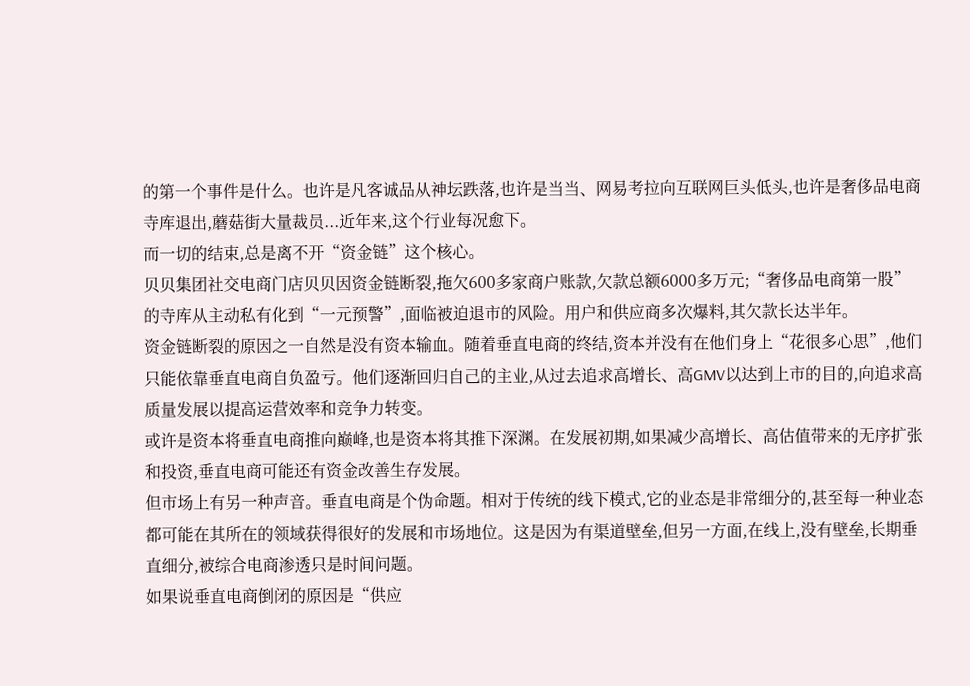的第一个事件是什么。也许是凡客诚品从神坛跌落,也许是当当、网易考拉向互联网巨头低头,也许是奢侈品电商寺库退出,蘑菇街大量裁员...近年来,这个行业每况愈下。
而一切的结束,总是离不开“资金链”这个核心。
贝贝集团社交电商门店贝贝因资金链断裂,拖欠600多家商户账款,欠款总额6000多万元;“奢侈品电商第一股”的寺库从主动私有化到“一元预警”,面临被迫退市的风险。用户和供应商多次爆料,其欠款长达半年。
资金链断裂的原因之一自然是没有资本输血。随着垂直电商的终结,资本并没有在他们身上“花很多心思”,他们只能依靠垂直电商自负盈亏。他们逐渐回归自己的主业,从过去追求高增长、高GMV以达到上市的目的,向追求高质量发展以提高运营效率和竞争力转变。
或许是资本将垂直电商推向巅峰,也是资本将其推下深渊。在发展初期,如果减少高增长、高估值带来的无序扩张和投资,垂直电商可能还有资金改善生存发展。
但市场上有另一种声音。垂直电商是个伪命题。相对于传统的线下模式,它的业态是非常细分的,甚至每一种业态都可能在其所在的领域获得很好的发展和市场地位。这是因为有渠道壁垒,但另一方面,在线上,没有壁垒,长期垂直细分,被综合电商渗透只是时间问题。
如果说垂直电商倒闭的原因是“供应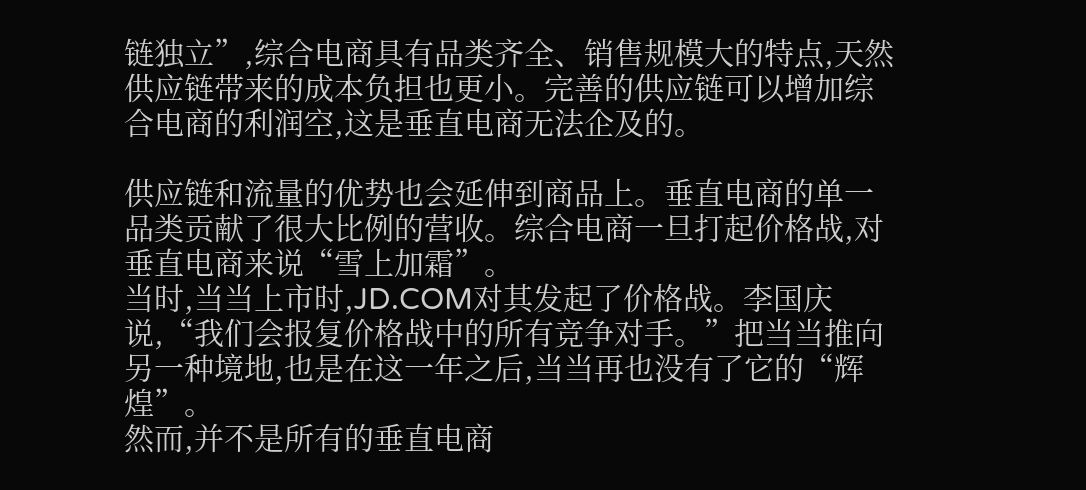链独立”,综合电商具有品类齐全、销售规模大的特点,天然供应链带来的成本负担也更小。完善的供应链可以增加综合电商的利润空,这是垂直电商无法企及的。

供应链和流量的优势也会延伸到商品上。垂直电商的单一品类贡献了很大比例的营收。综合电商一旦打起价格战,对垂直电商来说“雪上加霜”。
当时,当当上市时,JD.COM对其发起了价格战。李国庆说,“我们会报复价格战中的所有竞争对手。”把当当推向另一种境地,也是在这一年之后,当当再也没有了它的“辉煌”。
然而,并不是所有的垂直电商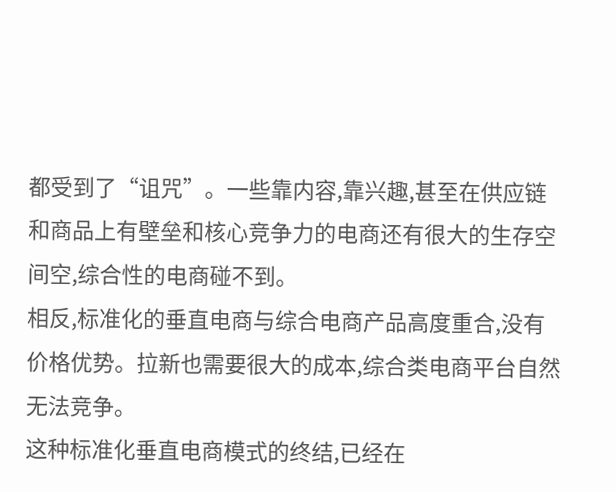都受到了“诅咒”。一些靠内容,靠兴趣,甚至在供应链和商品上有壁垒和核心竞争力的电商还有很大的生存空间空,综合性的电商碰不到。
相反,标准化的垂直电商与综合电商产品高度重合,没有价格优势。拉新也需要很大的成本,综合类电商平台自然无法竞争。
这种标准化垂直电商模式的终结,已经在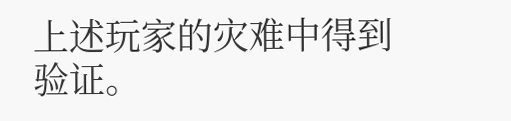上述玩家的灾难中得到验证。